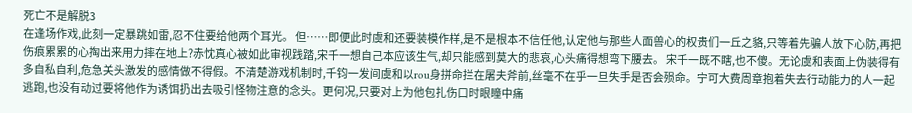死亡不是解脱3
在逢场作戏,此刻一定暴跳如雷,忍不住要给他两个耳光。 但……即便此时虞和还要装模作样,是不是根本不信任他,认定他与那些人面兽心的权贵们一丘之貉,只等着先骗人放下心防,再把伤痕累累的心掏出来用力摔在地上?赤忱真心被如此审视践踏,宋千一想自己本应该生气,却只能感到莫大的悲哀,心头痛得想弯下腰去。 宋千一既不瞎,也不傻。无论虞和表面上伪装得有多自私自利,危急关头激发的感情做不得假。不清楚游戏机制时,千钧一发间虞和以rou身拼命拦在屠夫斧前,丝毫不在乎一旦失手是否会殒命。宁可大费周章抱着失去行动能力的人一起逃跑,也没有动过要将他作为诱饵扔出去吸引怪物注意的念头。更何况,只要对上为他包扎伤口时眼瞳中痛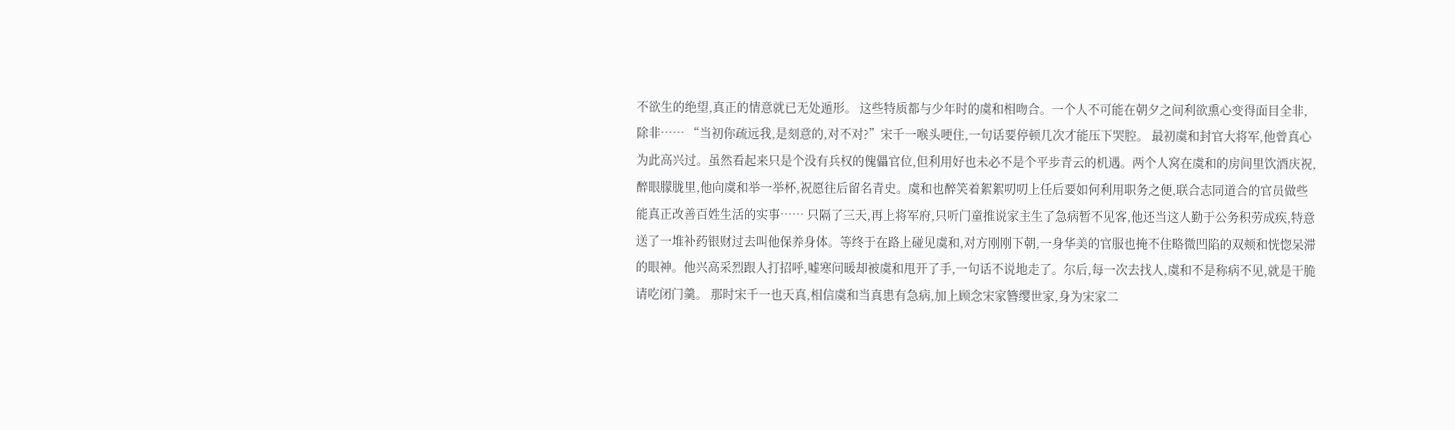不欲生的绝望,真正的情意就已无处遁形。 这些特质都与少年时的虞和相吻合。一个人不可能在朝夕之间利欲熏心变得面目全非,除非…… “当初你疏远我,是刻意的,对不对?”宋千一喉头哽住,一句话要停顿几次才能压下哭腔。 最初虞和封官大将军,他曾真心为此高兴过。虽然看起来只是个没有兵权的傀儡官位,但利用好也未必不是个平步青云的机遇。两个人窝在虞和的房间里饮酒庆祝,醉眼朦胧里,他向虞和举一举杯,祝愿往后留名青史。虞和也醉笑着絮絮叨叨上任后要如何利用职务之便,联合志同道合的官员做些能真正改善百姓生活的实事…… 只隔了三天,再上将军府,只听门童推说家主生了急病暂不见客,他还当这人勤于公务积劳成疾,特意送了一堆补药银财过去叫他保养身体。等终于在路上碰见虞和,对方刚刚下朝,一身华美的官服也掩不住略微凹陷的双颊和恍惚呆滞的眼神。他兴高采烈跟人打招呼,嘘寒问暖却被虞和甩开了手,一句话不说地走了。尔后,每一次去找人,虞和不是称病不见,就是干脆请吃闭门羹。 那时宋千一也天真,相信虞和当真患有急病,加上顾念宋家簪缨世家,身为宋家二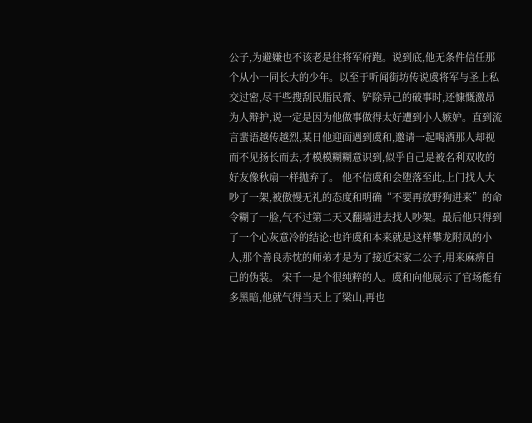公子,为避嫌也不该老是往将军府跑。说到底,他无条件信任那个从小一同长大的少年。以至于听闻街坊传说虞将军与圣上私交过密,尽干些搜刮民脂民膏、铲除异己的破事时,还慷慨激昂为人辩护,说一定是因为他做事做得太好遭到小人嫉妒。直到流言蜚语越传越烈,某日他迎面遇到虞和,邀请一起喝酒那人却视而不见扬长而去,才模模糊糊意识到,似乎自己是被名利双收的好友像秋扇一样抛弃了。 他不信虞和会堕落至此,上门找人大吵了一架,被傲慢无礼的态度和明确“不要再放野狗进来”的命令糊了一脸,气不过第二天又翻墙进去找人吵架。最后他只得到了一个心灰意冷的结论:也许虞和本来就是这样攀龙附凤的小人,那个善良赤忱的师弟才是为了接近宋家二公子,用来麻痹自己的伪装。 宋千一是个很纯粹的人。虞和向他展示了官场能有多黑暗,他就气得当天上了梁山,再也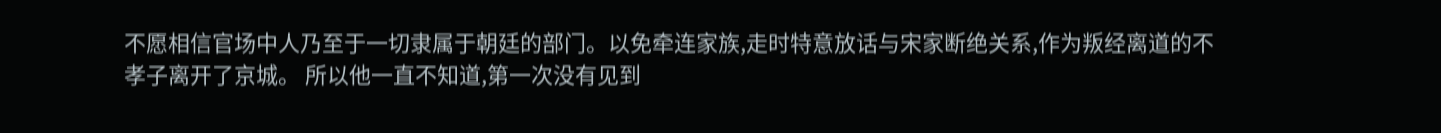不愿相信官场中人乃至于一切隶属于朝廷的部门。以免牵连家族,走时特意放话与宋家断绝关系,作为叛经离道的不孝子离开了京城。 所以他一直不知道,第一次没有见到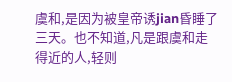虞和,是因为被皇帝诱jian昏睡了三天。也不知道,凡是跟虞和走得近的人,轻则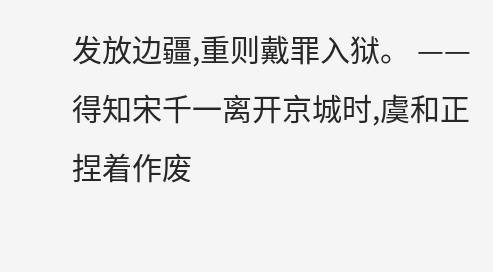发放边疆,重则戴罪入狱。 ——得知宋千一离开京城时,虞和正捏着作废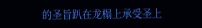的圣旨趴在龙榻上承受圣上